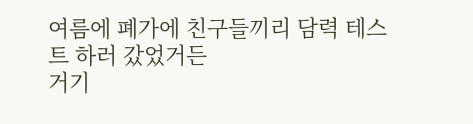여름에 폐가에 친구들끼리 담력 테스트 하러 갔었거든
거기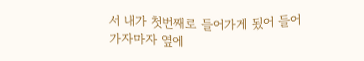서 내가 첫번째로 들어가게 됬어 들어가자마자 옆에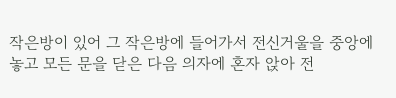작은방이 있어 그 작은방에 들어가서 전신거울을 중앙에 놓고 모든 문을 닫은 다음 의자에 혼자 앉아 전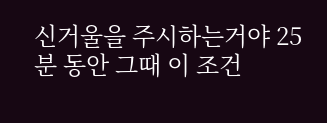신거울을 주시하는거야 25분 동안 그때 이 조건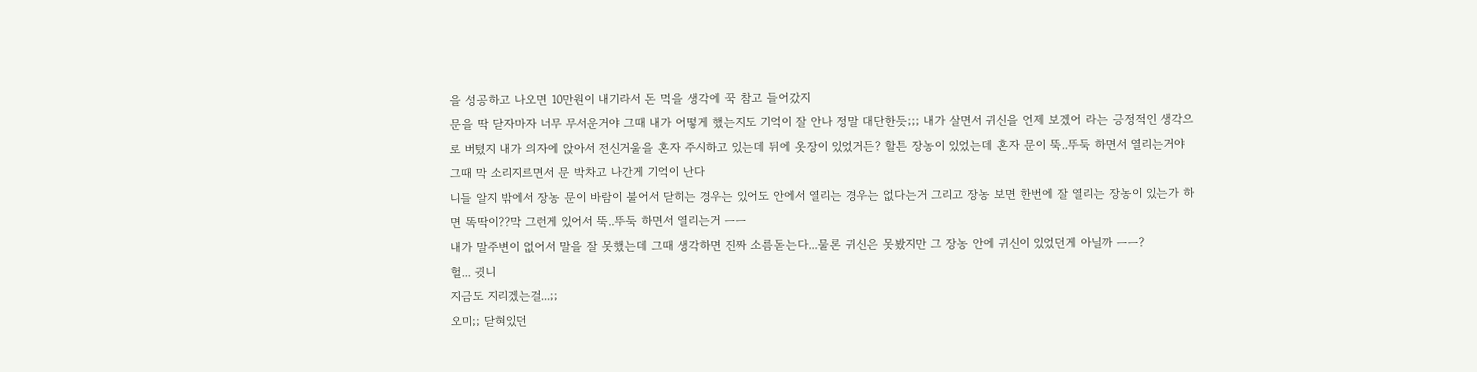을 성공하고 나오면 10만원이 내기라서 돈 먹을 생각에 꾹 참고 들어갔지
문을 딱 닫자마자 너무 무서운거야 그때 내가 어떻게 했는지도 기억이 잘 안나 정말 대단한듯;;; 내가 살면서 귀신을 언제 보겠어 라는 긍정적인 생각으로 버텼지 내가 의자에 앉아서 전신거울을 혼자 주시하고 있는데 뒤에 옷장이 있었거든? 할튼 장농이 있었는데 혼자 문이 뚝..뚜둑 하면서 열리는거야
그때 막 소리지르면서 문 박차고 나간게 기억이 난다
니들 알지 밖에서 장농 문이 바람이 불어서 닫히는 경우는 있어도 안에서 열리는 경우는 없다는거 그리고 장농 보면 한번에 잘 열리는 장농이 있는가 하면 똑딱이??막 그런게 있어서 뚝..뚜둑 하면서 열리는거 ㅡㅡ
내가 말주변이 없어서 말을 잘 못했는데 그때 생각하면 진짜 소름돋는다...물론 귀신은 못봤지만 그 장농 안에 귀신이 있었던게 아닐까 ㅡㅡ?
헐... 귓니
지금도 지리겠는걸...;;
오미;; 닫혀있던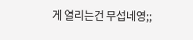게 열리는건 무섭네영;;